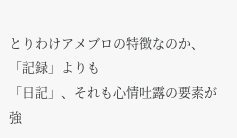とりわけアメブロの特徴なのか、「記録」よりも
「日記」、それも心情吐露の要素が強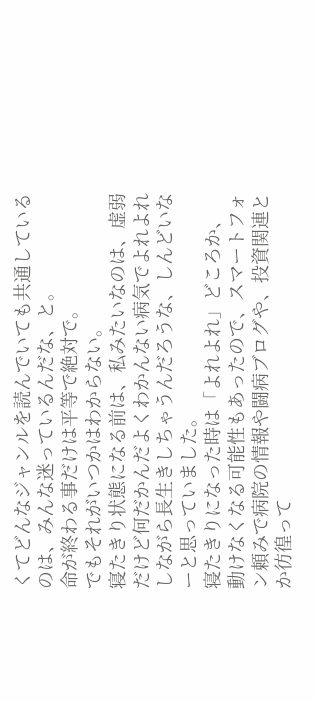くてどんなジャンルを読んでいても共通しているのは、みんな迷っているんだな、と。
命が終わる事だけは平等で絶対で。
でもそれがいつかはわからない。
寝たきり状態になる前は、私みたいなのは、虚弱だけど何だかんだよくわかんない病気でよれよれしながら長生きしちゃうんだろうな、しんどいなーと思っていました。
寝たきりになった時は「よれよれ」どころか、
動けなくなる可能性もあったので、スマートフォン頼みで病院の情報や闘病ブログや、投資関連とか彷徨って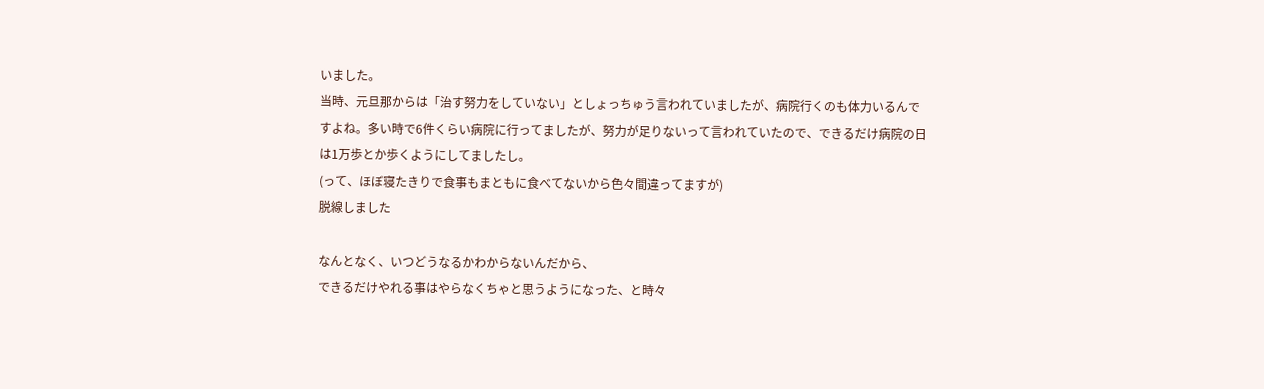いました。
当時、元旦那からは「治す努力をしていない」としょっちゅう言われていましたが、病院行くのも体力いるんですよね。多い時で6件くらい病院に行ってましたが、努力が足りないって言われていたので、できるだけ病院の日は1万歩とか歩くようにしてましたし。
(って、ほぼ寝たきりで食事もまともに食べてないから色々間違ってますが)
脱線しました

なんとなく、いつどうなるかわからないんだから、
できるだけやれる事はやらなくちゃと思うようになった、と時々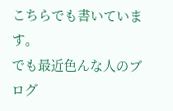こちらでも書いています。
でも最近色んな人のブログ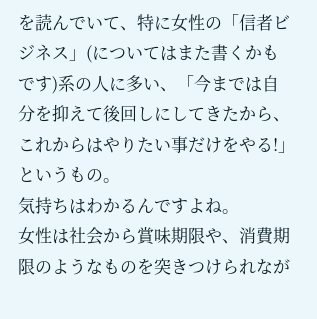を読んでいて、特に女性の「信者ビジネス」(についてはまた書くかもです)系の人に多い、「今までは自分を抑えて後回しにしてきたから、これからはやりたい事だけをやる!」というもの。
気持ちはわかるんですよね。
女性は社会から賞味期限や、消費期限のようなものを突きつけられなが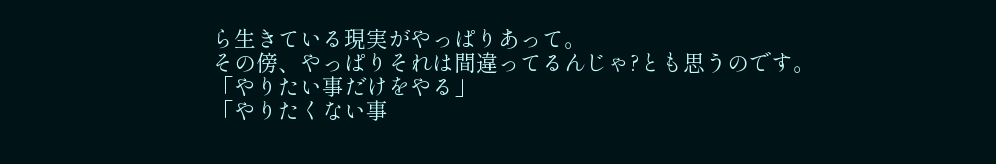ら生きている現実がやっぱりあって。
その傍、やっぱりそれは間違ってるんじゃ?とも思うのです。
「やりたい事だけをやる」
「やりたくない事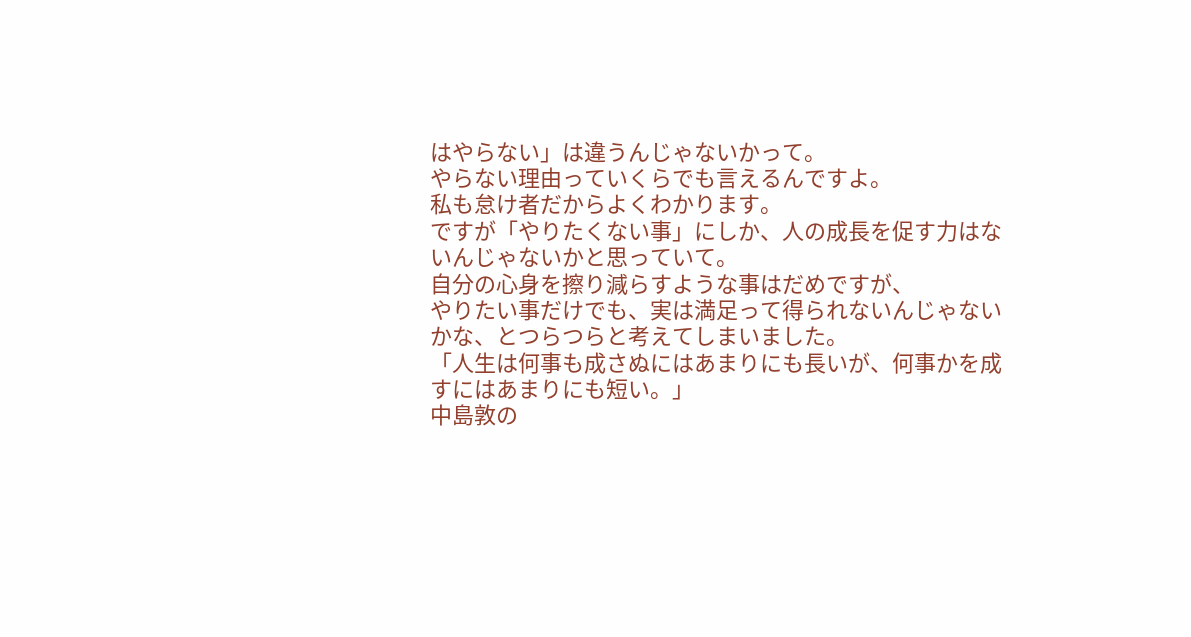はやらない」は違うんじゃないかって。
やらない理由っていくらでも言えるんですよ。
私も怠け者だからよくわかります。
ですが「やりたくない事」にしか、人の成長を促す力はないんじゃないかと思っていて。
自分の心身を擦り減らすような事はだめですが、
やりたい事だけでも、実は満足って得られないんじゃないかな、とつらつらと考えてしまいました。
「人生は何事も成さぬにはあまりにも長いが、何事かを成すにはあまりにも短い。」
中島敦の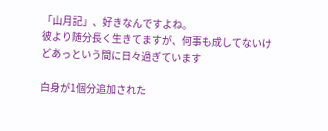「山月記」、好きなんですよね。
彼より随分長く生きてますが、何事も成してないけどあっという間に日々過ぎています

白身が1個分追加された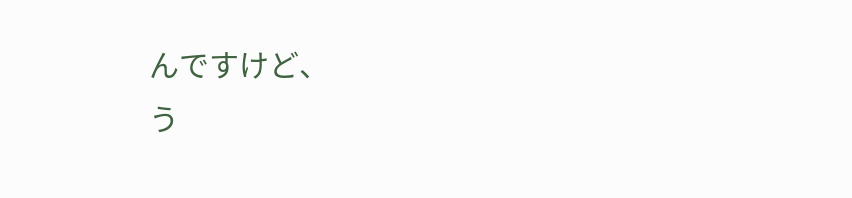んですけど、
う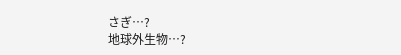さぎ…?
地球外生物…?